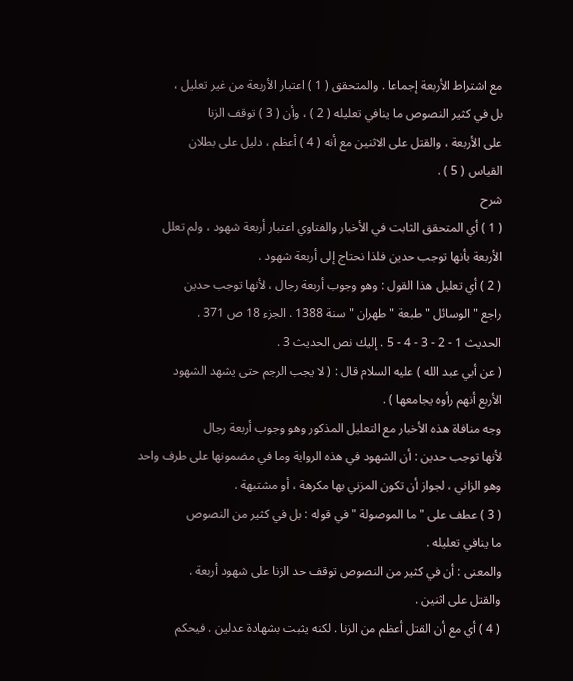مع اشتراط الأربعة إجماعا . والمتحقق ( 1 ) اعتبار الأربعة من غير تعليل ،
بل في كثير النصوص ما ينافي تعليله ( 2 ) ، وأن ( 3 ) توقف الزنا
على الأربعة ، والقتل على الاثنين مع أنه ( 4 ) أعظم ، دليل على بطلان
القياس ( 5 ) .
شرح
( 1 ) أي المتحقق الثابت في الأخبار والفتاوي اعتبار أربعة شهود ، ولم تعلل
الأربعة بأنها توجب حدين فلذا نحتاج إلى أربعة شهود .
( 2 ) أي تعليل هذا القول : وهو وجوب أربعة رجال ، لأنها توجب حدين
راجع " الوسائل " طبعة " طهران " سنة 1388 . الجزء 18 ص 371 .
الحديث 1 - 2 - 3 - 4 - 5 . إليك نص الحديث 3 .
( عن أبي عبد الله ) عليه السلام قال : ( لا يجب الرجم حتى يشهد الشهود
الأربع أنهم رأوه يجامعها ) .
وجه منافاة هذه الأخبار مع التعليل المذكور وهو وجوب أربعة رجال
لأنها توجب حدين : أن الشهود في هذه الرواية وما في مضمونها على طرف واحد
وهو الزاني ، لجواز أن تكون المزني بها مكرهة ، أو مشتبهة .
( 3 ) عطف على " ما الموصولة " في قوله : بل في كثير من النصوص
ما ينافي تعليله .
والمعنى : أن في كثير من النصوص توقف حد الزنا على شهود أربعة .
والقتل على اثنين .
( 4 ) أي مع أن القتل أعظم من الزنا . لكنه يثبت بشهادة عدلين . فيحكم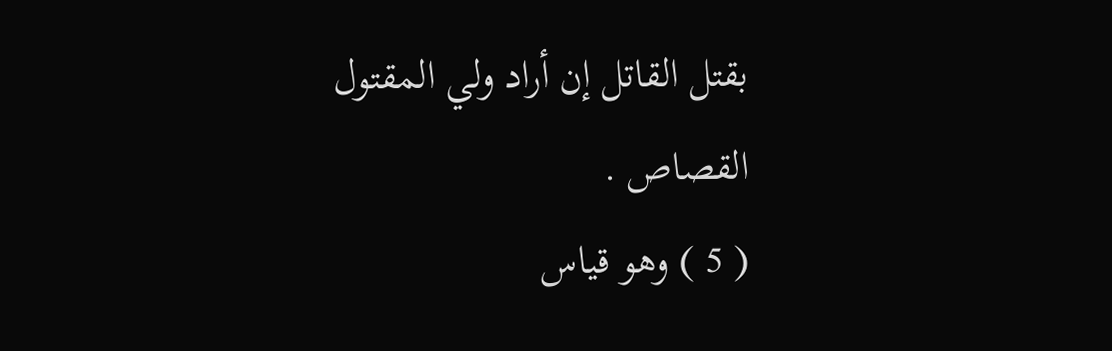بقتل القاتل إن أراد ولي المقتول القصاص .
( 5 ) وهو قياس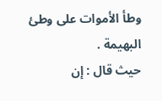وطأ الأموات على وطئ البهيمة .
حيث قال : إن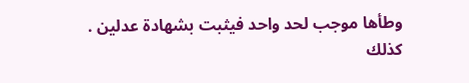وطأها موجب لحد واحد فيثبت بشهادة عدلين .
كذلك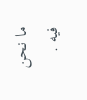ما نحن فيه .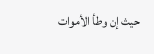حيث إن وطأ الأموات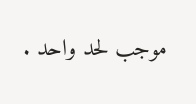موجب لحد واحد .